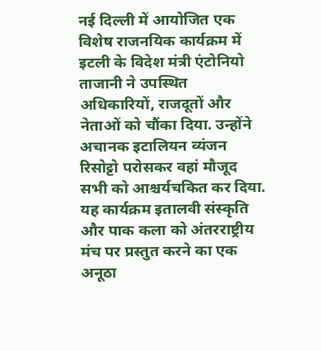नई दिल्ली में आयोजित एक विशेष राजनयिक कार्यक्रम में इटली के विदेश मंत्री एंटोनियो ताजानी ने उपस्थित अधिकारियों, राजदूतों और नेताओं को चौंका दिया. उन्होंने अचानक इटालियन व्यंजन रिसोट्टो परोसकर वहां मौजूद सभी को आश्चर्यचकित कर दिया. यह कार्यक्रम इतालवी संस्कृति और पाक कला को अंतरराष्ट्रीय मंच पर प्रस्तुत करने का एक अनूठा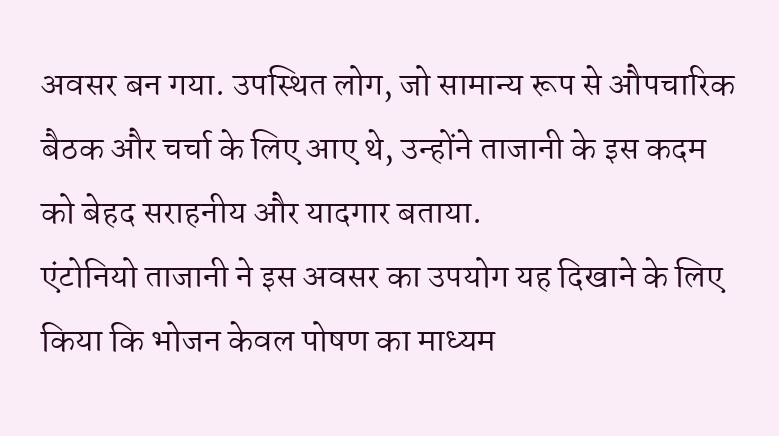अवसर बन गया. उपस्थित लोग, जो सामान्य रूप से औपचारिक बैठक और चर्चा के लिए आए थे, उन्होंने ताजानी के इस कदम को बेहद सराहनीय और यादगार बताया.
एंटोनियो ताजानी ने इस अवसर का उपयोग यह दिखाने के लिए किया कि भोजन केवल पोषण का माध्यम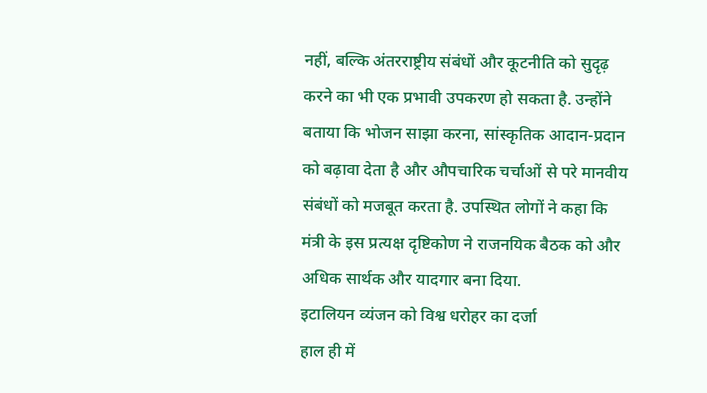नहीं, बल्कि अंतरराष्ट्रीय संबंधों और कूटनीति को सुदृढ़ करने का भी एक प्रभावी उपकरण हो सकता है. उन्होंने बताया कि भोजन साझा करना, सांस्कृतिक आदान-प्रदान को बढ़ावा देता है और औपचारिक चर्चाओं से परे मानवीय संबंधों को मजबूत करता है. उपस्थित लोगों ने कहा कि मंत्री के इस प्रत्यक्ष दृष्टिकोण ने राजनयिक बैठक को और अधिक सार्थक और यादगार बना दिया.
इटालियन व्यंजन को विश्व धरोहर का दर्जा
हाल ही में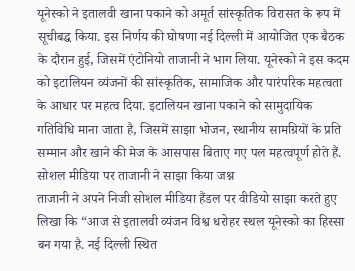यूनेस्को ने इतालवी खाना पकाने को अमूर्त सांस्कृतिक विरासत के रूप में सूचीबद्ध किया. इस निर्णय की घोषणा नई दिल्ली में आयोजित एक बैठक के दौरान हुई, जिसमें एंटोनियो ताजानी ने भाग लिया. यूनेस्को ने इस कदम को इटालियन व्यंजनों की सांस्कृतिक, सामाजिक और पारंपरिक महत्वता के आधार पर महत्व दिया. इटालियन खाना पकाने को सामुदायिक गतिविधि माना जाता है, जिसमें साझा भोजन, स्थानीय सामग्रियों के प्रति सम्मान और खाने की मेज के आसपास बिताए गए पल महत्वपूर्ण होते हैं.
सोशल मीडिया पर ताजानी ने साझा किया जश्न
ताजानी ने अपने निजी सोशल मीडिया हैंडल पर वीडियो साझा करते हुए लिखा कि “आज से इतालवी व्यंजन विश्व धरोहर स्थल यूनेस्को का हिस्सा बन गया है. नई दिल्ली स्थित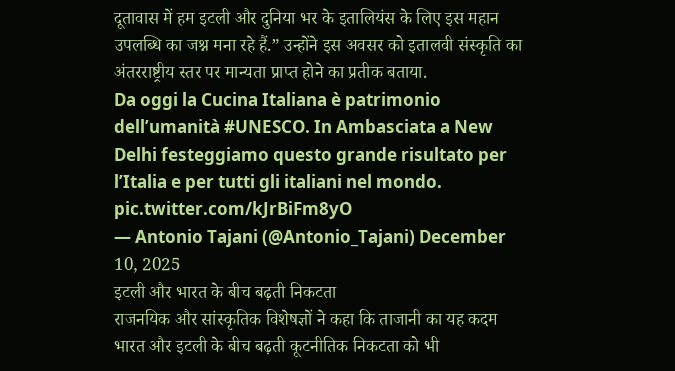दूतावास में हम इटली और दुनिया भर के इतालियंस के लिए इस महान उपलब्धि का जश्न मना रहे हैं.” उन्होंने इस अवसर को इतालवी संस्कृति का अंतरराष्ट्रीय स्तर पर मान्यता प्राप्त होने का प्रतीक बताया.
Da oggi la Cucina Italiana è patrimonio dell’umanità #UNESCO. In Ambasciata a New Delhi festeggiamo questo grande risultato per l’Italia e per tutti gli italiani nel mondo. pic.twitter.com/kJrBiFm8yO
— Antonio Tajani (@Antonio_Tajani) December 10, 2025
इटली और भारत के बीच बढ़ती निकटता
राजनयिक और सांस्कृतिक विशेषज्ञों ने कहा कि ताजानी का यह कदम भारत और इटली के बीच बढ़ती कूटनीतिक निकटता को भी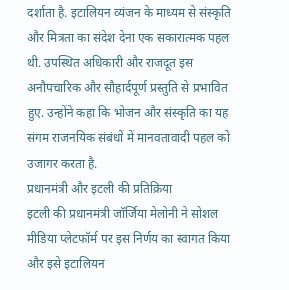दर्शाता है. इटालियन व्यंजन के माध्यम से संस्कृति और मित्रता का संदेश देना एक सकारात्मक पहल थी. उपस्थित अधिकारी और राजदूत इस अनौपचारिक और सौहार्दपूर्ण प्रस्तुति से प्रभावित हुए. उन्होंने कहा कि भोजन और संस्कृति का यह संगम राजनयिक संबंधों में मानवतावादी पहल को उजागर करता है.
प्रधानमंत्री और इटली की प्रतिक्रिया
इटली की प्रधानमंत्री जॉर्जिया मेलोनी ने सोशल मीडिया प्लेटफॉर्म पर इस निर्णय का स्वागत किया और इसे इटालियन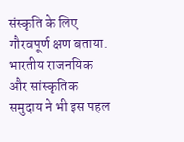संस्कृति के लिए गौरवपूर्ण क्षण बताया. भारतीय राजनयिक और सांस्कृतिक समुदाय ने भी इस पहल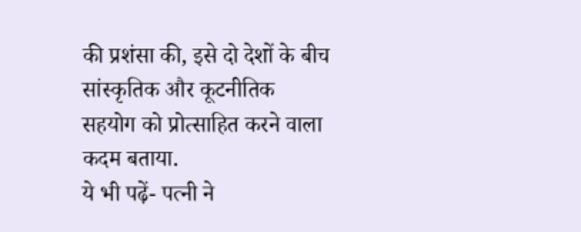की प्रशंसा की, इसे दो देशों के बीच सांस्कृतिक और कूटनीतिक सहयोग को प्रोत्साहित करने वाला कदम बताया.
ये भी पढ़ें- पत्नी ने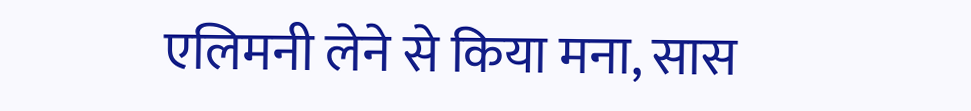एलिमनी लेने से किया मना, सास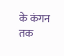के कंगन तक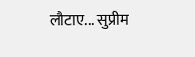लौटाए... सुप्रीम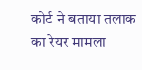कोर्ट ने बताया तलाक का रेयर मामला